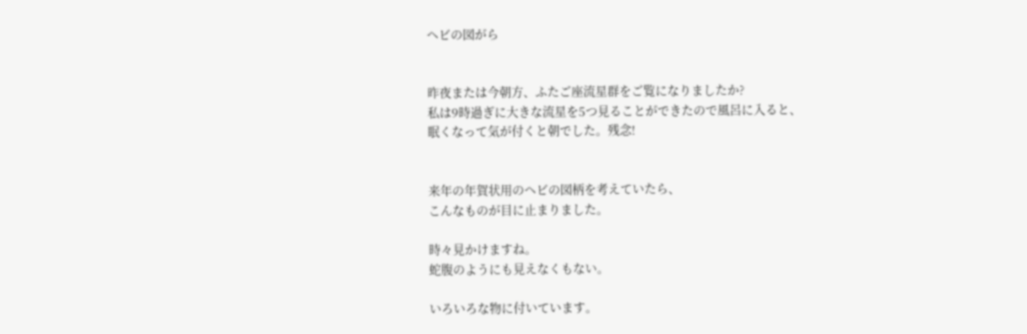ヘビの図がら


昨夜または今朝方、ふたご座流星群をご覧になりましたか?
私は9時過ぎに大きな流星を5つ見ることができたので風呂に入ると、
眠くなって気が付くと朝でした。残念!


来年の年賀状用のヘビの図柄を考えていたら、
こんなものが目に止まりました。

時々見かけますね。
蛇腹のようにも見えなくもない。

いろいろな物に付いています。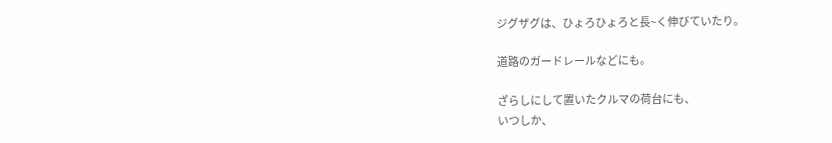ジグザグは、ひょろひょろと長~く伸びていたり。

道路のガードレールなどにも。

ざらしにして置いたクルマの荷台にも、
いつしか、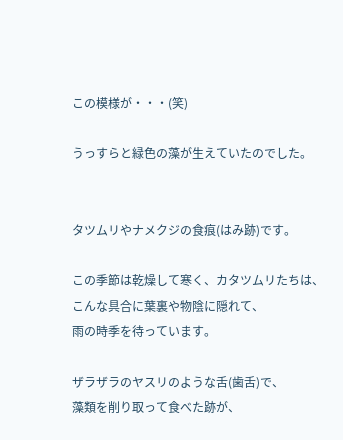この模様が・・・(笑)

うっすらと緑色の藻が生えていたのでした。


タツムリやナメクジの食痕(はみ跡)です。

この季節は乾燥して寒く、カタツムリたちは、
こんな具合に葉裏や物陰に隠れて、
雨の時季を待っています。

ザラザラのヤスリのような舌(歯舌)で、
藻類を削り取って食べた跡が、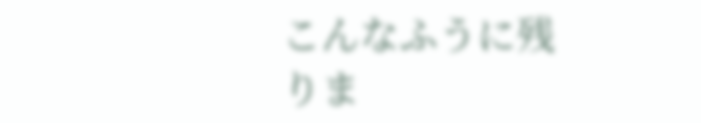こんなふうに残りま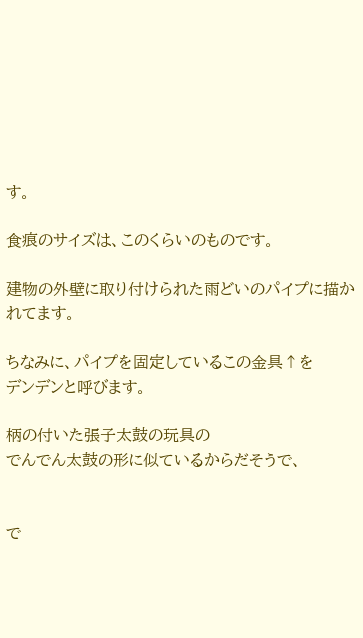す。

食痕のサイズは、このくらいのものです。

建物の外壁に取り付けられた雨どいのパイプに描かれてます。

ちなみに、パイプを固定しているこの金具↑を
デンデンと呼びます。

柄の付いた張子太鼓の玩具の
でんでん太鼓の形に似ているからだそうで、


で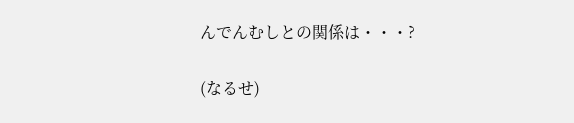んでんむしとの関係は・・・?

(なるせ)